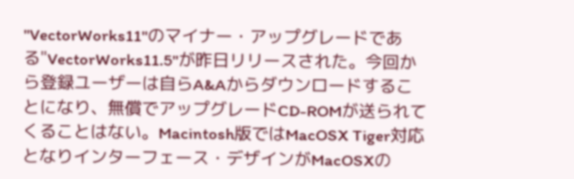"VectorWorks11"のマイナー・アップグレードである"VectorWorks11.5"が昨日リリースされた。今回から登録ユーザーは自らA&Aからダウンロードすることになり、無償でアップグレードCD-ROMが送られてくることはない。Macintosh版ではMacOSX Tiger対応となりインターフェース・デザインがMacOSXの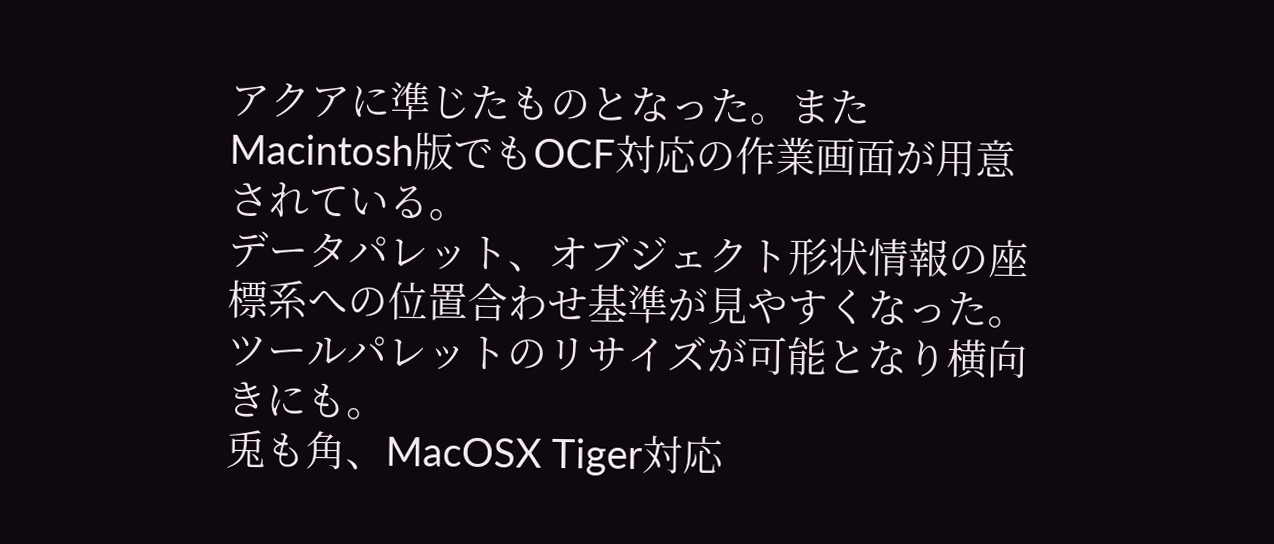アクアに準じたものとなった。またMacintosh版でもOCF対応の作業画面が用意されている。
データパレット、オブジェクト形状情報の座標系への位置合わせ基準が見やすくなった。
ツールパレットのリサイズが可能となり横向きにも。
兎も角、MacOSX Tiger対応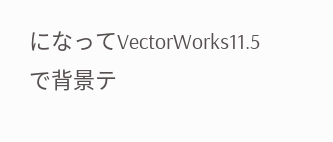になってVectorWorks11.5で背景テ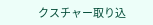クスチャー取り込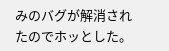みのバグが解消されたのでホッとした。